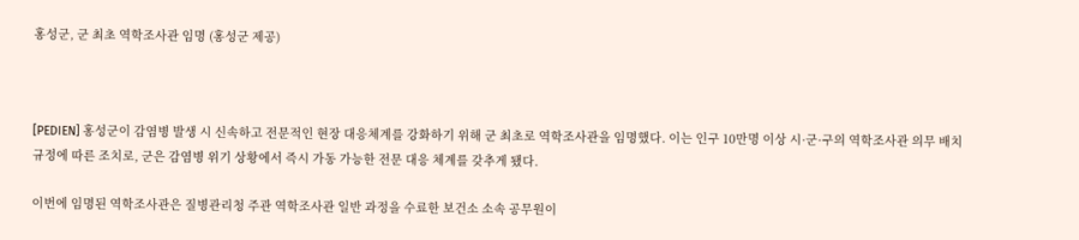홍성군, 군 최초 역학조사관 임명 (홍성군 제공)



[PEDIEN] 홍성군이 감염병 발생 시 신속하고 전문적인 현장 대응체계를 강화하기 위해 군 최초로 역학조사관을 임명했다. 이는 인구 10만명 이상 시·군·구의 역학조사관 의무 배치 규정에 따른 조치로, 군은 감염병 위기 상황에서 즉시 가동 가능한 전문 대응 체계를 갖추게 됐다.

이번에 임명된 역학조사관은 질병관리청 주관 역학조사관 일반 과정을 수료한 보건소 소속 공무원이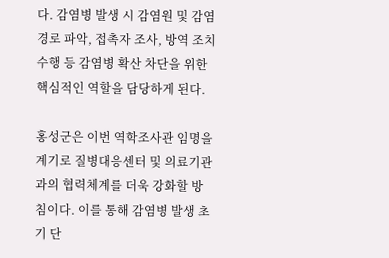다. 감염병 발생 시 감염원 및 감염 경로 파악, 접촉자 조사, 방역 조치 수행 등 감염병 확산 차단을 위한 핵심적인 역할을 담당하게 된다.

홍성군은 이번 역학조사관 임명을 계기로 질병대응센터 및 의료기관과의 협력체계를 더욱 강화할 방침이다. 이를 통해 감염병 발생 초기 단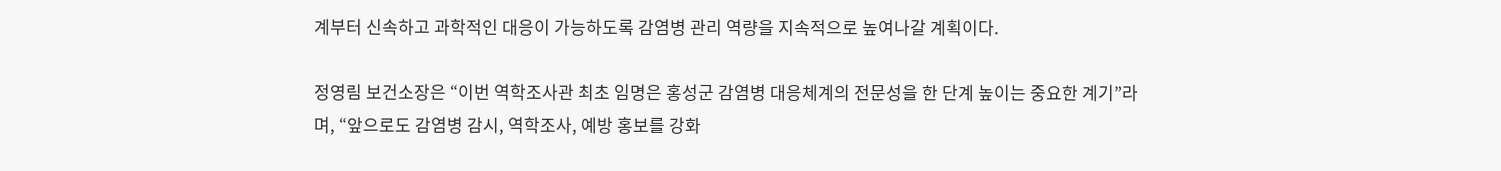계부터 신속하고 과학적인 대응이 가능하도록 감염병 관리 역량을 지속적으로 높여나갈 계획이다.

정영림 보건소장은 “이번 역학조사관 최초 임명은 홍성군 감염병 대응체계의 전문성을 한 단계 높이는 중요한 계기”라며, “앞으로도 감염병 감시, 역학조사, 예방 홍보를 강화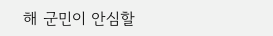해 군민이 안심할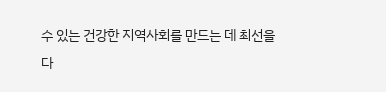수 있는 건강한 지역사회를 만드는 데 최선을 다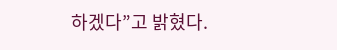하겠다”고 밝혔다.